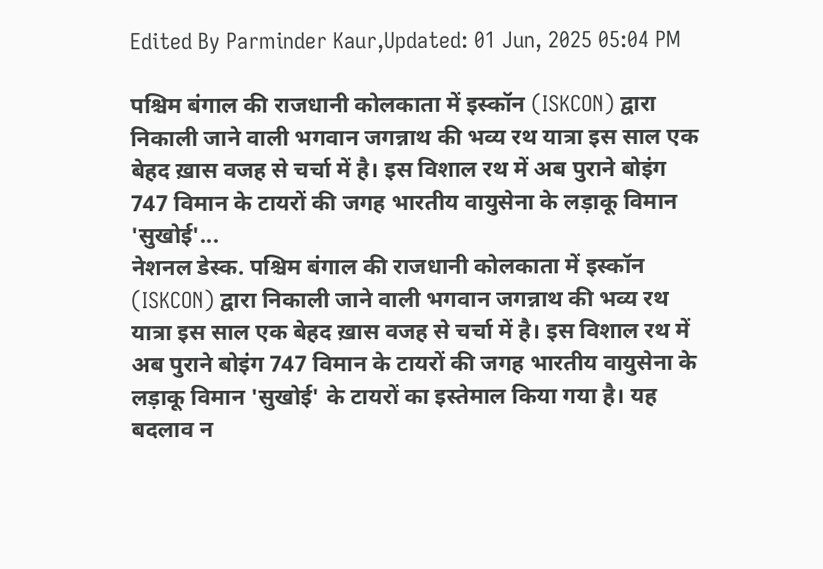Edited By Parminder Kaur,Updated: 01 Jun, 2025 05:04 PM

पश्चिम बंगाल की राजधानी कोलकाता में इस्कॉन (ISKCON) द्वारा निकाली जाने वाली भगवान जगन्नाथ की भव्य रथ यात्रा इस साल एक बेहद ख़ास वजह से चर्चा में है। इस विशाल रथ में अब पुराने बोइंग 747 विमान के टायरों की जगह भारतीय वायुसेना के लड़ाकू विमान 'सुखोई'...
नेशनल डेस्क. पश्चिम बंगाल की राजधानी कोलकाता में इस्कॉन (ISKCON) द्वारा निकाली जाने वाली भगवान जगन्नाथ की भव्य रथ यात्रा इस साल एक बेहद ख़ास वजह से चर्चा में है। इस विशाल रथ में अब पुराने बोइंग 747 विमान के टायरों की जगह भारतीय वायुसेना के लड़ाकू विमान 'सुखोई' के टायरों का इस्तेमाल किया गया है। यह बदलाव न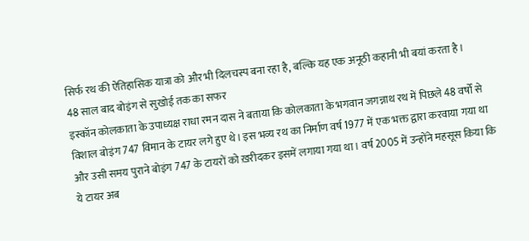सिर्फ रथ की ऐतिहासिक यात्रा को और भी दिलचस्प बना रहा है, बल्कि यह एक अनूठी कहानी भी बयां करता है।
48 साल बाद बोइंग से सुखोई तक का सफर
इस्कॉन कोलकाता के उपाध्यक्ष राधा रमन दास ने बताया कि कोलकाता के भगवान जगन्नाथ रथ में पिछले 48 वर्षों से विशाल बोइंग 747 विमान के टायर लगे हुए थे। इस भव्य रथ का निर्माण वर्ष 1977 में एक भक्त द्वारा करवाया गया था और उसी समय पुराने बोइंग 747 के टायरों को ख़रीदकर इसमें लगाया गया था। वर्ष 2005 में उन्होंने महसूस किया कि ये टायर अब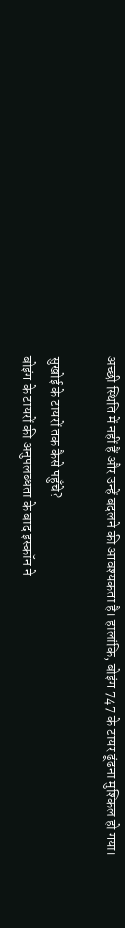अच्छी स्थिति में नहीं हैं और उन्हें बदलने की आवश्यकता है। हालांकि, बोइंग 747 के टायर ढूंढना मुश्किल हो गया।

सुखोई के टायरों तक कैसे पहुँचे?
बोइंग के टायरों की अनुपलब्धता के बाद इस्कॉन ने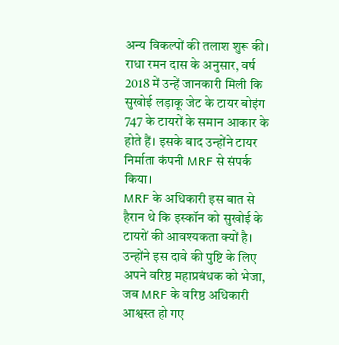अन्य विकल्पों की तलाश शुरू की। राधा रमन दास के अनुसार, वर्ष 2018 में उन्हें जानकारी मिली कि सुखोई लड़ाकू जेट के टायर बोइंग 747 के टायरों के समान आकार के होते हैं। इसके बाद उन्होंने टायर निर्माता कंपनी MRF से संपर्क किया।
MRF के अधिकारी इस बात से हैरान थे कि इस्कॉन को सुखोई के टायरों की आवश्यकता क्यों है। उन्होंने इस दावे की पुष्टि के लिए अपने वरिष्ठ महाप्रबंधक को भेजा, जब MRF के वरिष्ठ अधिकारी आश्वस्त हो गए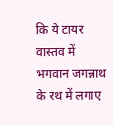कि ये टायर वास्तव में भगवान जगन्नाथ के रथ में लगाए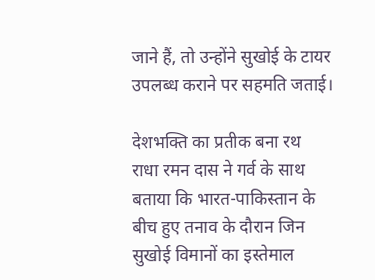जाने हैं, तो उन्होंने सुखोई के टायर उपलब्ध कराने पर सहमति जताई।

देशभक्ति का प्रतीक बना रथ
राधा रमन दास ने गर्व के साथ बताया कि भारत-पाकिस्तान के बीच हुए तनाव के दौरान जिन सुखोई विमानों का इस्तेमाल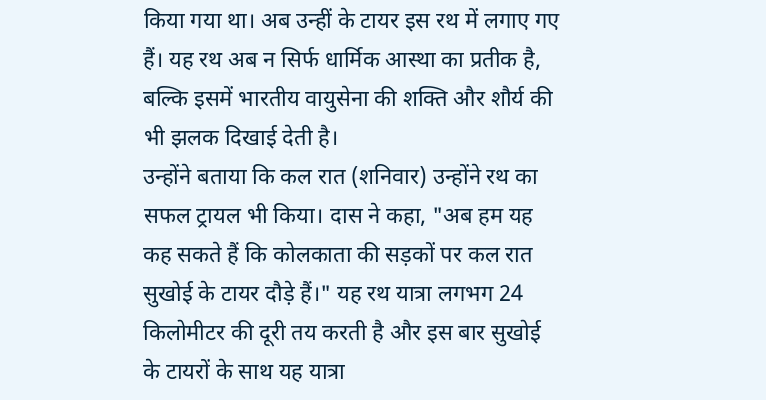किया गया था। अब उन्हीं के टायर इस रथ में लगाए गए हैं। यह रथ अब न सिर्फ धार्मिक आस्था का प्रतीक है, बल्कि इसमें भारतीय वायुसेना की शक्ति और शौर्य की भी झलक दिखाई देती है।
उन्होंने बताया कि कल रात (शनिवार) उन्होंने रथ का सफल ट्रायल भी किया। दास ने कहा, "अब हम यह कह सकते हैं कि कोलकाता की सड़कों पर कल रात सुखोई के टायर दौड़े हैं।" यह रथ यात्रा लगभग 24 किलोमीटर की दूरी तय करती है और इस बार सुखोई के टायरों के साथ यह यात्रा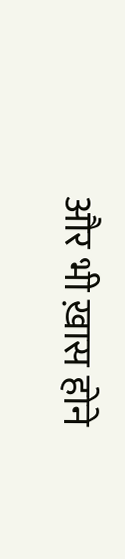और भी ख़ास होने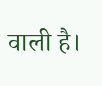वाली है।